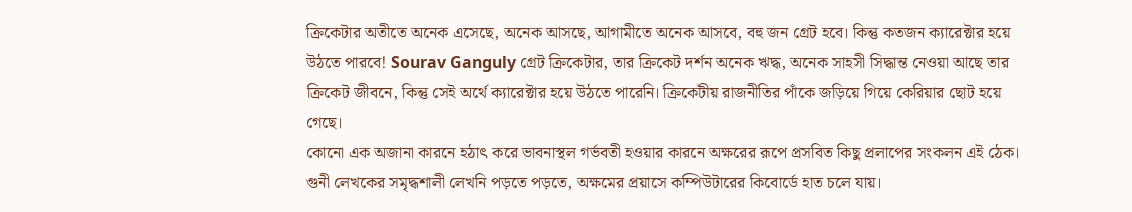ক্রিকেটার অতীতে অনেক এসেছে, অনেক আসছে, আগামীতে অনেক আসবে, বহু জন গ্রেট হবে। কিন্তু কতজন ক্যারেক্টার হয়ে উঠতে পারবে! Sourav Ganguly গ্রেট ক্রিকেটার, তার ক্রিকেট দর্শন অনেক ঋদ্ধ, অনেক সাহসী সিদ্ধান্ত নেওয়া আছে তার ক্রিকেট জীবনে, কিন্তু সেই অর্থে ক্যারেক্টার হয়ে উঠতে পারেনি। ক্রিকেটীয় রাজনীতির পাঁকে জড়িয়ে গিয়ে কেরিয়ার ছোট হয়ে গেছে।
কোনো এক অজানা কারনে হঠাৎ করে ভাবনাস্থল গর্ভবতী হওয়ার কারনে অক্ষরের রূপে প্রসবিত কিছু প্রলাপের সংকলন এই ঠেক। গুনী লেখকের সমৃদ্ধশালী লেখনি পড়তে পড়তে, অক্ষমের প্রয়াসে কম্পিউটারের কিবোর্ডে হাত চলে যায়।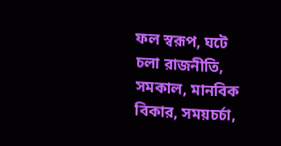ফল স্বরূপ, ঘটে চলা রাজনীতি, সমকাল, মানবিক বিকার, সময়চর্চা,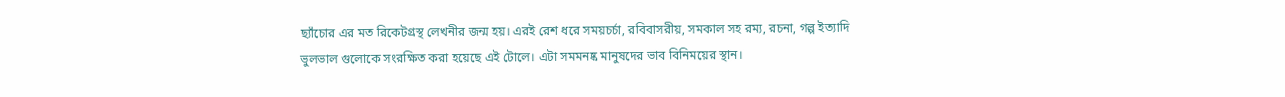ছ্যাঁচোর এর মত রিকেটগ্রস্থ লেখনীর জন্ম হয়। এরই রেশ ধরে সময়চর্চা, রবিবাসরীয়, সমকাল সহ রম্য, রচনা, গল্প ইত্যাদি ভুলভাল গুলোকে সংরক্ষিত করা হয়েছে এই টোলে। এটা সমমনষ্ক মানুষদের ভাব বিনিময়ের স্থান।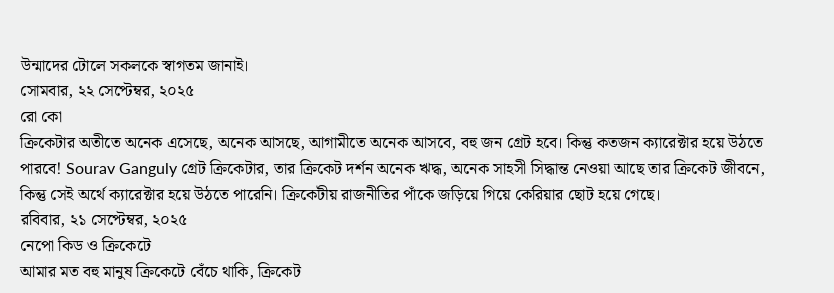উন্মাদের টোলে সকলকে স্বাগতম জানাই।
সোমবার, ২২ সেপ্টেম্বর, ২০২৫
রো কো
ক্রিকেটার অতীতে অনেক এসেছে, অনেক আসছে, আগামীতে অনেক আসবে, বহু জন গ্রেট হবে। কিন্তু কতজন ক্যারেক্টার হয়ে উঠতে পারবে! Sourav Ganguly গ্রেট ক্রিকেটার, তার ক্রিকেট দর্শন অনেক ঋদ্ধ, অনেক সাহসী সিদ্ধান্ত নেওয়া আছে তার ক্রিকেট জীবনে, কিন্তু সেই অর্থে ক্যারেক্টার হয়ে উঠতে পারেনি। ক্রিকেটীয় রাজনীতির পাঁকে জড়িয়ে গিয়ে কেরিয়ার ছোট হয়ে গেছে।
রবিবার, ২১ সেপ্টেম্বর, ২০২৫
নেপো কিড ও ক্রিকেটে
আমার মত বহু মানুষ ক্রিকেটে বেঁচে থাকি, ক্রিকেট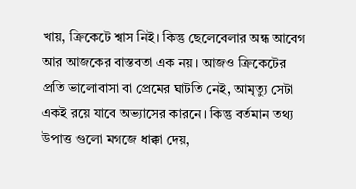খায়, ক্রিকেটে শ্বাস নিই। কিন্তু ছেলেবেলার অন্ধ আবেগ আর আজকের বাস্তবতা এক নয়। আজও ক্রিকেটের প্রতি ভালোবাসা বা প্রেমের ঘাটতি নেই, আমৃত্যু সেটা একই রয়ে যাবে অভ্যাসের কারনে। কিন্তু বর্তমান তথ্য উপাত্ত গুলো মগজে ধাক্কা দেয়,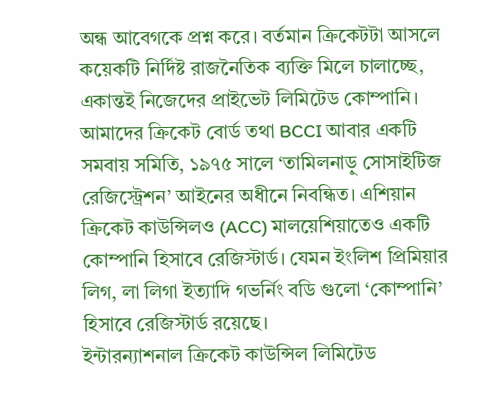অন্ধ আবেগকে প্রশ্ন করে। বর্তমান ক্রিকেটটা আসলে কয়েকটি নির্দিষ্ট রাজনৈতিক ব্যক্তি মিলে চালাচ্ছে, একান্তই নিজেদের প্রাইভেট লিমিটেড কোম্পানি।
আমাদের ক্রিকেট বোর্ড তথা BCCI আবার একটি সমবায় সমিতি, ১৯৭৫ সালে ‘তামিলনাড়ু সোসাইটিজ রেজিস্ট্রেশন’ আইনের অধীনে নিবন্ধিত। এশিয়ান ক্রিকেট কাউন্সিলও (ACC) মালয়েশিয়াতেও একটি কোম্পানি হিসাবে রেজিস্টার্ড। যেমন ইংলিশ প্রিমিয়ার লিগ, লা লিগা ইত্যাদি গভর্নিং বডি গুলো ‘কোম্পানি’ হিসাবে রেজিস্টার্ড রয়েছে।
ইন্টারন্যাশনাল ক্রিকেট কাউন্সিল লিমিটেড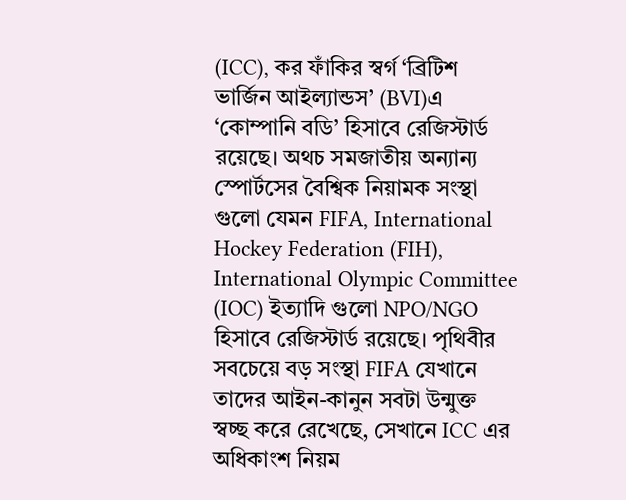(ICC), কর ফাঁকির স্বর্গ ‘ব্রিটিশ ভার্জিন আইল্যান্ডস’ (BVI)এ ‘কোম্পানি বডি’ হিসাবে রেজিস্টার্ড রয়েছে। অথচ সমজাতীয় অন্যান্য স্পোর্টসের বৈশ্বিক নিয়ামক সংস্থা গুলো যেমন FIFA, International Hockey Federation (FIH), International Olympic Committee (IOC) ইত্যাদি গুলো NPO/NGO হিসাবে রেজিস্টার্ড রয়েছে। পৃথিবীর সবচেয়ে বড় সংস্থা FIFA যেখানে তাদের আইন-কানুন সবটা উন্মুক্ত স্বচ্ছ করে রেখেছে, সেখানে ICC এর অধিকাংশ নিয়ম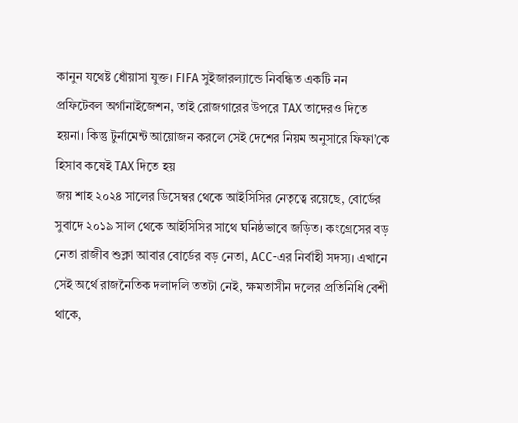কানুন যথেষ্ট ধোঁয়াসা যুক্ত। FIFA সুইজারল্যান্ডে নিবন্ধিত একটি নন প্রফিটেবল অর্গানাইজেশন, তাই রোজগারের উপরে TAX তাদেরও দিতে হয়না। কিন্তু টুর্নামেন্ট আয়োজন করলে সেই দেশের নিয়ম অনুসারে ফিফা’কে হিসাব কষেই TAX দিতে হয়
জয় শাহ ২০২৪ সালের ডিসেম্বর থেকে আইসিসির নেতৃত্বে রয়েছে, বোর্ডের সুবাদে ২০১৯ সাল থেকে আইসিসির সাথে ঘনিষ্ঠভাবে জড়িত। কংগ্রেসের বড় নেতা রাজীব শুক্লা আবার বোর্ডের বড় নেতা, ACC-এর নির্বাহী সদস্য। এখানে সেই অর্থে রাজনৈতিক দলাদলি ততটা নেই, ক্ষমতাসীন দলের প্রতিনিধি বেশী থাকে,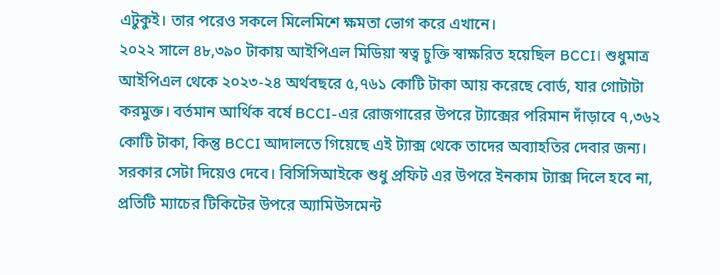এটুকুই। তার পরেও সকলে মিলেমিশে ক্ষমতা ভোগ করে এখানে।
২০২২ সালে ৪৮,৩৯০ টাকায় আইপিএল মিডিয়া স্বত্ব চুক্তি স্বাক্ষরিত হয়েছিল BCCI। শুধুমাত্র আইপিএল থেকে ২০২৩-২৪ অর্থবছরে ৫,৭৬১ কোটি টাকা আয় করেছে বোর্ড, যার গোটাটা করমুক্ত। বর্তমান আর্থিক বর্ষে BCCI-এর রোজগারের উপরে ট্যাক্সের পরিমান দাঁড়াবে ৭,৩৬২ কোটি টাকা, কিন্তু BCCI আদালতে গিয়েছে এই ট্যাক্স থেকে তাদের অব্যাহতির দেবার জন্য। সরকার সেটা দিয়েও দেবে। বিসিসিআইকে শুধু প্রফিট এর উপরে ইনকাম ট্যাক্স দিলে হবে না, প্রতিটি ম্যাচের টিকিটের উপরে অ্যামিউসমেন্ট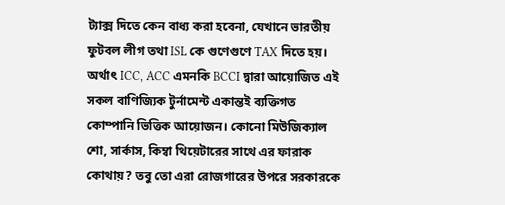ট্যাক্স দিতে কেন বাধ্য করা হবেনা, যেখানে ভারতীয় ফুটবল লীগ তথা ISL কে গুণেগুণে TAX দিতে হয়।
অর্থাৎ ICC, ACC এমনকি BCCI দ্বারা আয়োজিত এই সকল বাণিজ্যিক টুর্নামেন্ট একান্তই ব্যক্তিগত কোম্পানি ভিত্তিক আয়োজন। কোনো মিউজিক্যাল শো, সার্কাস, কিম্বা থিয়েটারের সাথে এর ফারাক কোথায়? তবু তো এরা রোজগারের উপরে সরকারকে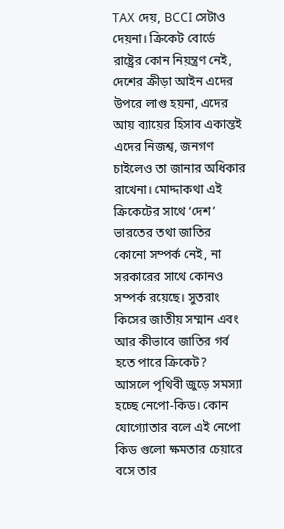TAX দেয়, BCCI সেটাও দেয়না। ক্রিকেট বোর্ডে রাষ্ট্রের কোন নিয়ন্ত্রণ নেই, দেশের ক্রীড়া আইন এদের উপরে লাগু হয়না, এদের আয় ব্যায়ের হিসাব একান্তই এদের নিজশ্ব, জনগণ চাইলেও তা জানার অধিকার রাখেনা। মোদ্দাকথা এই ক্রিকেটের সাথে ‘দেশ’ ভারতের তথা জাতির কোনো সম্পর্ক নেই, না সরকারের সাথে কোনও সম্পর্ক রয়েছে। সুতরাং কিসের জাতীয় সম্মান এবং আর কীভাবে জাতির গর্ব হতে পারে ক্রিকেট?
আসলে পৃথিবী জুড়ে সমস্যা হচ্ছে নেপো-কিড। কোন যোগ্যোতার বলে এই নেপো কিড গুলো ক্ষমতার চেয়ারে বসে তার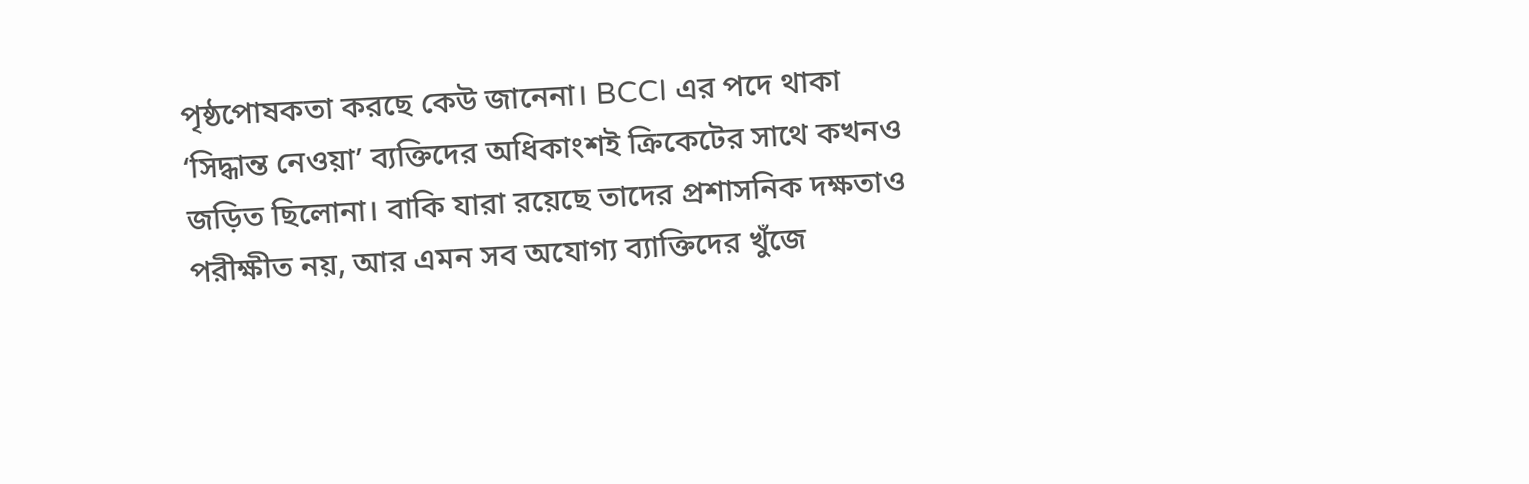পৃষ্ঠপোষকতা করছে কেউ জানেনা। BCCI এর পদে থাকা ‘সিদ্ধান্ত নেওয়া’ ব্যক্তিদের অধিকাংশই ক্রিকেটের সাথে কখনও জড়িত ছিলোনা। বাকি যারা রয়েছে তাদের প্রশাসনিক দক্ষতাও পরীক্ষীত নয়, আর এমন সব অযোগ্য ব্যাক্তিদের খুঁজে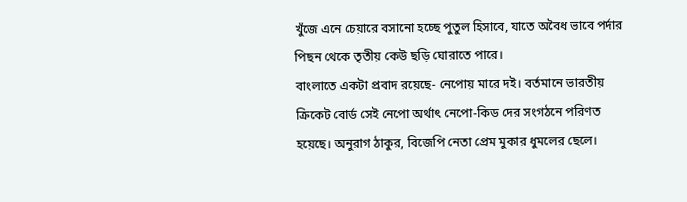খুঁজে এনে চেয়ারে বসানো হচ্ছে পুতুল হিসাবে, যাতে অবৈধ ভাবে পর্দার পিছন থেকে তৃতীয় কেউ ছড়ি ঘোরাতে পারে।
বাংলাতে একটা প্রবাদ রয়েছে- নেপোয় মারে দই। বর্তমানে ভারতীয় ক্রিকেট বোর্ড সেই নেপো অর্থাৎ নেপো-কিড দের সংগঠনে পরিণত হয়েছে। অনুরাগ ঠাকুর, বিজেপি নেতা প্রেম মুকার ধুমলের ছেলে।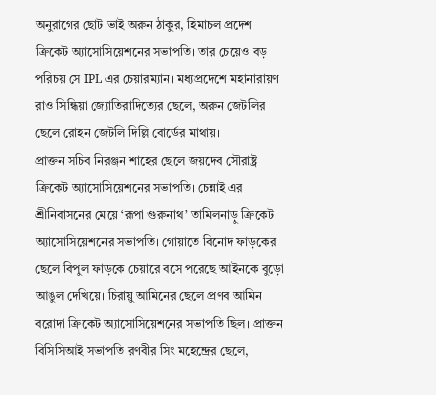অনুরাগের ছোট ভাই অরুন ঠাকুর, হিমাচল প্রদেশ ক্রিকেট অ্যাসোসিয়েশনের সভাপতি। তার চেয়েও বড় পরিচয় সে IPL এর চেয়ারম্যান। মধ্যপ্রদেশে মহানারায়ণ রাও সিন্ধিয়া জ্যোতিরাদিত্যের ছেলে, অরুন জেটলির ছেলে রোহন জেটলি দিল্লি বোর্ডের মাথায়।
প্রাক্তন সচিব নিরঞ্জন শাহের ছেলে জয়দেব সৌরাষ্ট্র ক্রিকেট অ্যাসোসিয়েশনের সভাপতি। চেন্নাই এর শ্রীনিবাসনের মেয়ে ‘রূপা গুরুনাথ’ তামিলনাড়ু ক্রিকেট অ্যাসোসিয়েশনের সভাপতি। গোয়াতে বিনোদ ফাড়কের ছেলে বিপুল ফাড়কে চেয়ারে বসে পরেছে আইনকে বুড়ো আঙুল দেখিয়ে। চিরায়ু আমিনের ছেলে প্রণব আমিন বরোদা ক্রিকেট অ্যাসোসিয়েশনের সভাপতি ছিল। প্রাক্তন বিসিসিআই সভাপতি রণবীর সিং মহেন্দ্রের ছেলে,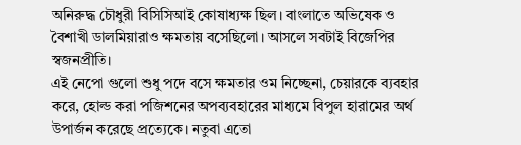অনিরুদ্ধ চৌধুরী বিসিসিআই কোষাধ্যক্ষ ছিল। বাংলাতে অভিষেক ও বৈশাখী ডালমিয়ারাও ক্ষমতায় বসেছিলো। আসলে সবটাই বিজেপির স্বজনপ্রীতি।
এই নেপো গুলো শুধু পদে বসে ক্ষমতার ওম নিচ্ছেনা, চেয়ারকে ব্যবহার করে, হোল্ড করা পজিশনের অপব্যবহারের মাধ্যমে বিপুল হারামের অর্থ উপার্জন করেছে প্রত্যেকে। নতুবা এতো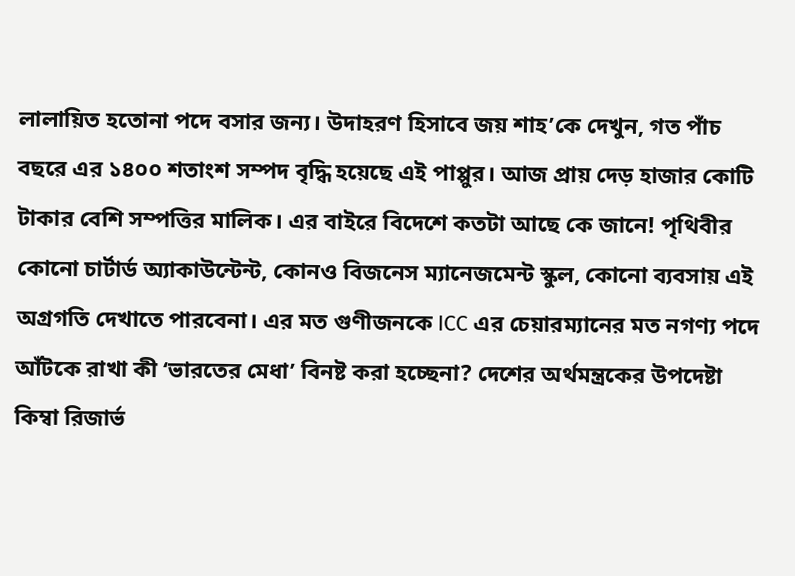লালায়িত হতোনা পদে বসার জন্য। উদাহরণ হিসাবে জয় শাহ’কে দেখুন, গত পাঁচ বছরে এর ১৪০০ শতাংশ সম্পদ বৃদ্ধি হয়েছে এই পাপ্পুর। আজ প্রায় দেড় হাজার কোটি টাকার বেশি সম্পত্তির মালিক। এর বাইরে বিদেশে কতটা আছে কে জানে! পৃথিবীর কোনো চার্টার্ড অ্যাকাউন্টেন্ট, কোনও বিজনেস ম্যানেজমেন্ট স্কুল, কোনো ব্যবসায় এই অগ্রগতি দেখাতে পারবেনা। এর মত গুণীজনকে ICC এর চেয়ারম্যানের মত নগণ্য পদে আঁটকে রাখা কী ‘ভারতের মেধা’ বিনষ্ট করা হচ্ছেনা? দেশের অর্থমন্ত্রকের উপদেষ্টা কিম্বা রিজার্ভ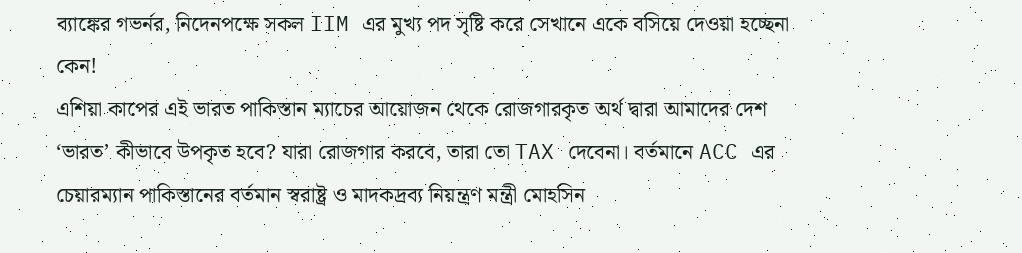ব্যাঙ্কের গভর্নর, নিদেনপক্ষে সকল IIM এর মুখ্য পদ সৃষ্টি করে সেখানে একে বসিয়ে দেওয়া হচ্ছেনা কেন!
এশিয়া কাপের এই ভারত পাকিস্তান ম্যাচের আয়োজন থেকে রোজগারকৃত অর্থ দ্বারা আমাদের দেশ ‘ভারত’ কীভাবে উপকৃত হবে? যারা রোজগার করবে, তারা তো TAX দেবেনা। বর্তমানে ACC এর চেয়ারম্যান পাকিস্তানের বর্তমান স্বরাষ্ট্র ও মাদকদ্রব্য নিয়ন্ত্রণ মন্ত্রী মোহসিন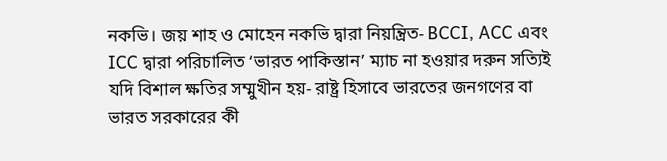নকভি। জয় শাহ ও মোহেন নকভি দ্বারা নিয়ন্ত্রিত- BCCI, ACC এবং ICC দ্বারা পরিচালিত ‘ভারত পাকিস্তান’ ম্যাচ না হওয়ার দরুন সত্যিই যদি বিশাল ক্ষতির সম্মুখীন হয়- রাষ্ট্র হিসাবে ভারতের জনগণের বা ভারত সরকারের কী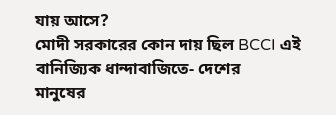যায় আসে?
মোদী সরকারের কোন দায় ছিল BCCI এই বানিজ্যিক ধান্দাবাজিতে- দেশের
মানুষের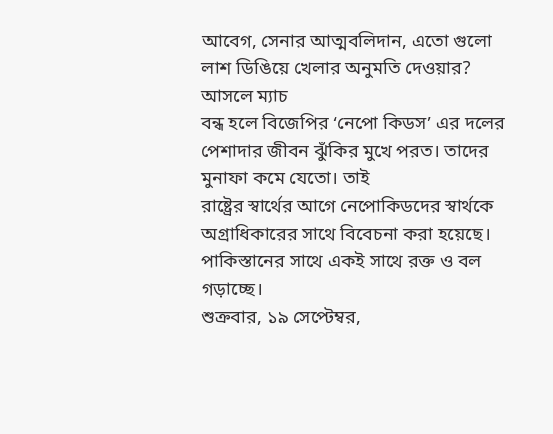আবেগ, সেনার আত্মবলিদান, এতো গুলো লাশ ডিঙিয়ে খেলার অনুমতি দেওয়ার? আসলে ম্যাচ
বন্ধ হলে বিজেপির ‘নেপো কিডস’ এর দলের পেশাদার জীবন ঝুঁকির মুখে পরত। তাদের মুনাফা কমে যেতো। তাই
রাষ্ট্রের স্বার্থের আগে নেপোকিডদের স্বার্থকে অগ্রাধিকারের সাথে বিবেচনা করা হয়েছে।
পাকিস্তানের সাথে একই সাথে রক্ত ও বল গড়াচ্ছে।
শুক্রবার, ১৯ সেপ্টেম্বর,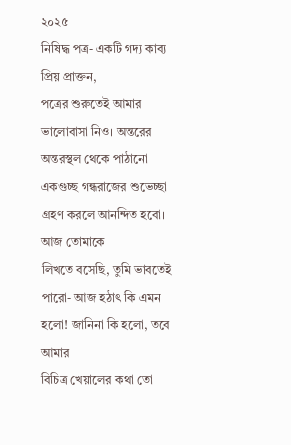২০২৫
নিষিদ্ধ পত্র- একটি গদ্য কাব্য
প্রিয় প্রাক্তন,
পত্রের শুরুতেই আমার ভালোবাসা নিও। অন্তরের অন্তরস্থল থেকে পাঠানো একগুচ্ছ গন্ধরাজের শুভেচ্ছা গ্রহণ করলে আনন্দিত হবো। আজ তোমাকে
লিখতে বসেছি, তুমি ভাবতেই পারো- আজ হঠাৎ কি এমন হলো! জানিনা কি হলো, তবে আমার
বিচিত্র খেয়ালের কথা তো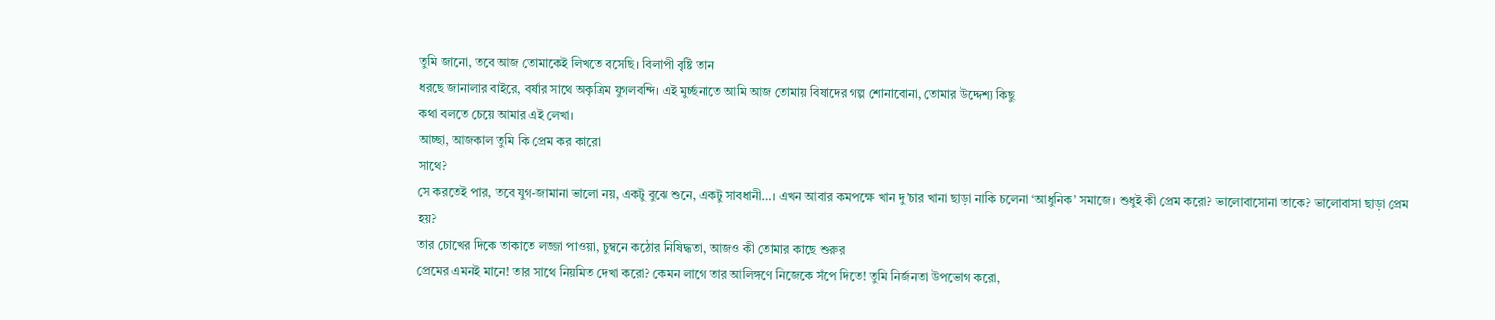তুমি জানো, তবে আজ তোমাকেই লিখতে বসেছি। বিলাপী বৃষ্টি তান
ধরছে জানালার বাইরে, বর্ষার সাথে অকৃত্রিম যুগলবন্দি। এই মুর্চ্ছনাতে আমি আজ তোমায় বিষাদের গল্প শোনাবোনা, তোমার উদ্দেশ্য কিছু
কথা বলতে চেয়ে আমার এই লেখা।
আচ্ছা, আজকাল তুমি কি প্রেম কর কারো
সাথে?
সে করতেই পার, তবে যুগ-জামানা ভালো নয়, একটু বুঝে শুনে, একটু সাবধানী…। এখন আবার কমপক্ষে খান দু’চার খানা ছাড়া নাকি চলেনা ‘আধুনিক’ সমাজে। শুধুই কী প্রেম করো? ভালোবাসোনা তাকে? ভালোবাসা ছাড়া প্রেম হয়?
তার চোখের দিকে তাকাতে লজ্জা পাওয়া, চুম্বনে কঠোর নিষিদ্ধতা, আজও কী তোমার কাছে শুরুর
প্রেমের এমনই মানে! তার সাথে নিয়মিত দেখা করো? কেমন লাগে তার আলিঙ্গণে নিজেকে সঁপে দিতে! তুমি নির্জনতা উপভোগ করো,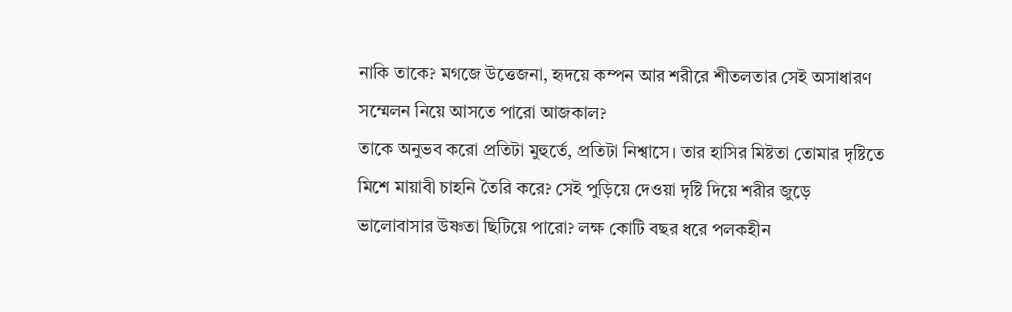নাকি তাকে? মগজে উত্তেজনা, হৃদয়ে কম্পন আর শরীরে শীতলতার সেই অসাধারণ সম্মেলন নিয়ে আসতে পারো আজকাল?
তাকে অনুভব করো প্রতিটা মুহুর্তে, প্রতিটা নিশ্বাসে। তার হাসির মিষ্টতা তোমার দৃষ্টিতে মিশে মায়াবী চাহনি তৈরি করে? সেই পুড়িয়ে দেওয়া দৃষ্টি দিয়ে শরীর জুড়ে
ভালোবাসার উষ্ণতা ছিটিয়ে পারো? লক্ষ কোটি বছর ধরে পলকহীন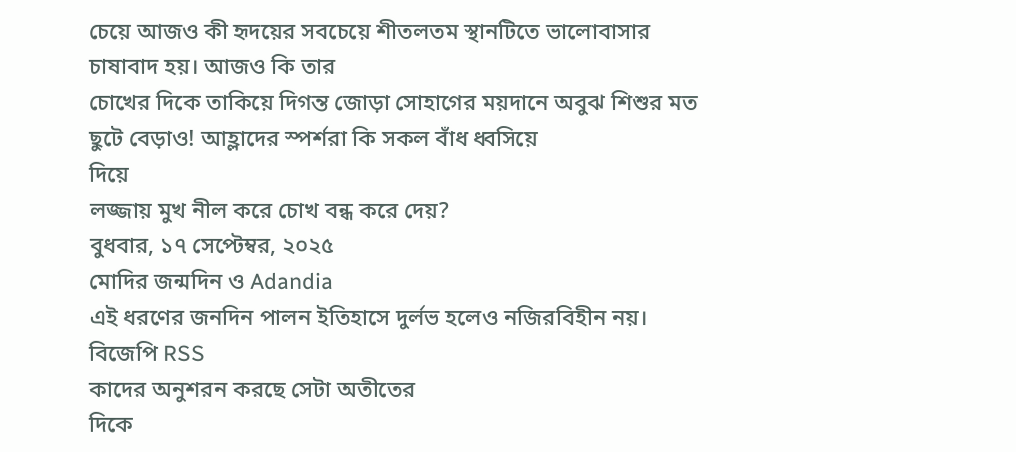চেয়ে আজও কী হৃদয়ের সবচেয়ে শীতলতম স্থানটিতে ভালোবাসার চাষাবাদ হয়। আজও কি তার
চোখের দিকে তাকিয়ে দিগন্ত জোড়া সোহাগের ময়দানে অবুঝ শিশুর মত ছুটে বেড়াও! আহ্লাদের স্পর্শরা কি সকল বাঁধ ধ্বসিয়ে
দিয়ে
লজ্জায় মুখ নীল করে চোখ বন্ধ করে দেয়?
বুধবার, ১৭ সেপ্টেম্বর, ২০২৫
মোদির জন্মদিন ও Adandia
এই ধরণের জনদিন পালন ইতিহাসে দুর্লভ হলেও নজিরবিহীন নয়।
বিজেপি RSS
কাদের অনুশরন করছে সেটা অতীতের
দিকে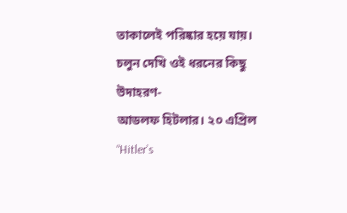তাকালেই পরিষ্কার হয়ে যায়। চলুন দেখি ওই ধরনের কিছু উদাহরণ-
আডলফ হিটলার। ২০ এপ্রিল “Hitler’s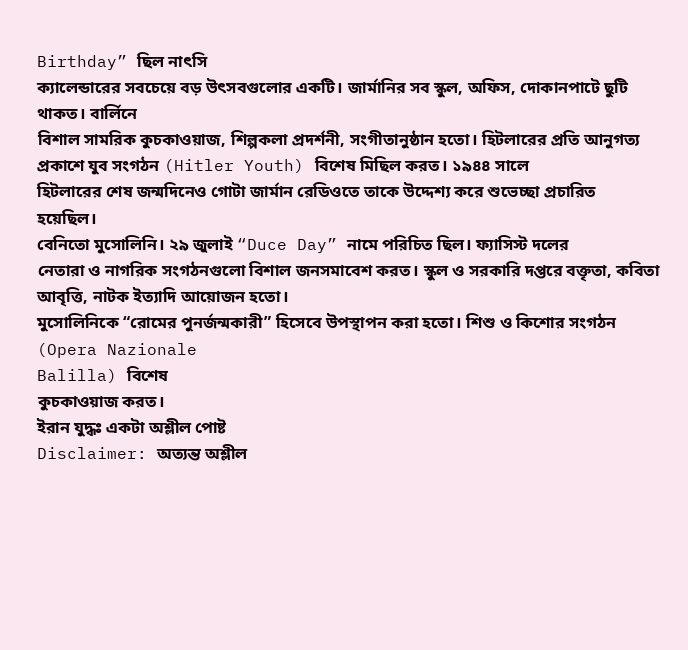Birthday” ছিল নাৎসি
ক্যালেন্ডারের সবচেয়ে বড় উৎসবগুলোর একটি। জার্মানির সব স্কুল, অফিস, দোকানপাটে ছুটি থাকত। বার্লিনে
বিশাল সামরিক কুচকাওয়াজ, শিল্পকলা প্রদর্শনী, সংগীতানুষ্ঠান হতো। হিটলারের প্রতি আনুগত্য প্রকাশে যুব সংগঠন (Hitler Youth) বিশেষ মিছিল করত। ১৯৪৪ সালে
হিটলারের শেষ জন্মদিনেও গোটা জার্মান রেডিওতে তাকে উদ্দেশ্য করে শুভেচ্ছা প্রচারিত
হয়েছিল।
বেনিতো মুসোলিনি। ২৯ জুলাই “Duce Day” নামে পরিচিত ছিল। ফ্যাসিস্ট দলের
নেতারা ও নাগরিক সংগঠনগুলো বিশাল জনসমাবেশ করত। স্কুল ও সরকারি দপ্তরে বক্তৃতা, কবিতা আবৃত্তি, নাটক ইত্যাদি আয়োজন হতো।
মুসোলিনিকে “রোমের পুনর্জন্মকারী” হিসেবে উপস্থাপন করা হতো। শিশু ও কিশোর সংগঠন (Opera Nazionale
Balilla) বিশেষ
কুচকাওয়াজ করত।
ইরান যুদ্ধঃ একটা অশ্লীল পোষ্ট
Disclaimer: অত্যন্ত অশ্লীল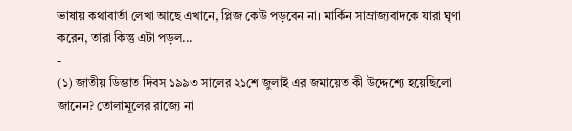ভাষায় কথাবার্তা লেখা আছে এখানে, প্লিজ কেউ পড়বেন না। মার্কিন সাম্রাজ্যবাদকে যারা ঘৃণা করেন, তারা কিন্তু এটা পড়ল...
-
(১) জাতীয় ডিম্ভাত দিবস ১৯৯৩ সালের ২১শে জুলাই এর জমায়েত কী উদ্দেশ্যে হয়েছিলো জানেন? তোলামূলের রাজ্যে না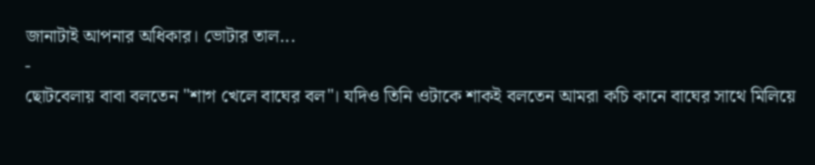জানাটাই আপনার অধিকার। ভোটার তাল...
-
ছোটবেলায় বাবা বলতেন "শাগ খেলে বাঘের বল"। যদিও তিনি ওটাকে শাকই বলতেন আমরা কচি কানে বাঘের সাথে মিলিয়ে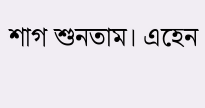শাগ শুনতাম। এহেন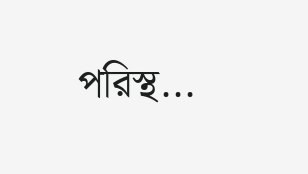পরিস্থ...